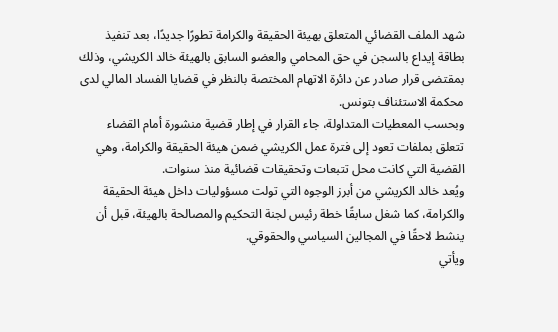شهد الملف القضائي المتعلق بهيئة الحقيقة والكرامة تطورًا جديدًا، بعد تنفيذ بطاقة إيداع بالسجن في حق المحامي والعضو السابق بالهيئة خالد الكريشي، وذلك بمقتضى قرار صادر عن دائرة الاتهام المختصة بالنظر في قضايا الفساد المالي لدى محكمة الاستئناف بتونس.
وبحسب المعطيات المتداولة، جاء القرار في إطار قضية منشورة أمام القضاء تتعلق بملفات تعود إلى فترة عمل الكريشي ضمن هيئة الحقيقة والكرامة، وهي القضية التي كانت محل تتبعات وتحقيقات قضائية منذ سنوات.
ويُعد خالد الكريشي من أبرز الوجوه التي تولت مسؤوليات داخل هيئة الحقيقة والكرامة، كما شغل سابقًا خطة رئيس لجنة التحكيم والمصالحة بالهيئة، قبل أن ينشط لاحقًا في المجالين السياسي والحقوقي.
ويأتي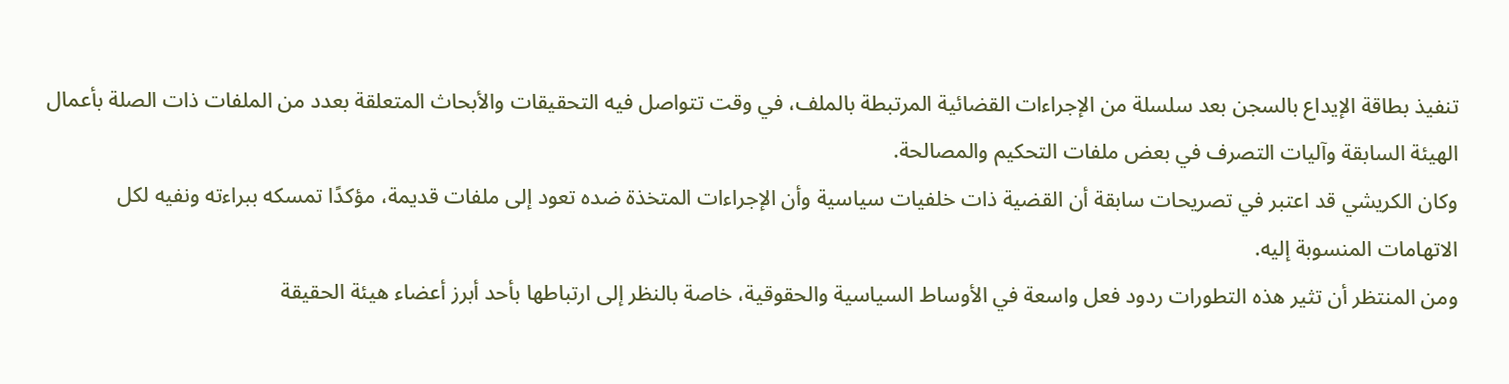تنفيذ بطاقة الإيداع بالسجن بعد سلسلة من الإجراءات القضائية المرتبطة بالملف، في وقت تتواصل فيه التحقيقات والأبحاث المتعلقة بعدد من الملفات ذات الصلة بأعمال الهيئة السابقة وآليات التصرف في بعض ملفات التحكيم والمصالحة.
وكان الكريشي قد اعتبر في تصريحات سابقة أن القضية ذات خلفيات سياسية وأن الإجراءات المتخذة ضده تعود إلى ملفات قديمة، مؤكدًا تمسكه ببراءته ونفيه لكل الاتهامات المنسوبة إليه.
ومن المنتظر أن تثير هذه التطورات ردود فعل واسعة في الأوساط السياسية والحقوقية، خاصة بالنظر إلى ارتباطها بأحد أبرز أعضاء هيئة الحقيقة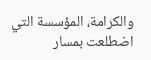والكرامة، المؤسسة التي اضطلعت بمسار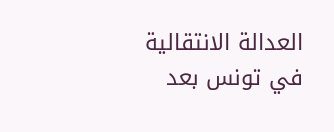العدالة الانتقالية في تونس بعد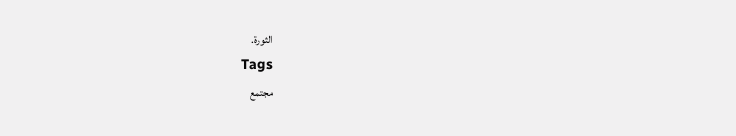الثورة.
Tags
مجتمع